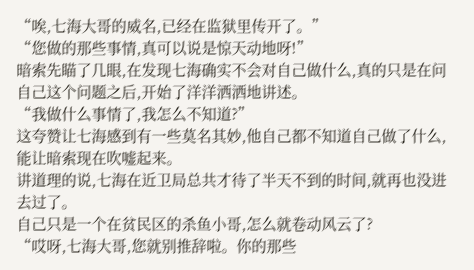“唉,七海大哥的威名,已经在监狱里传开了。”
“您做的那些事情,真可以说是惊天动地呀!”
暗索先瞄了几眼,在发现七海确实不会对自己做什么,真的只是在问自己这个问题之后,开始了洋洋洒洒地讲述。
“我做什么事情了,我怎么不知道?”
这夸赞让七海感到有一些莫名其妙,他自己都不知道自己做了什么,能让暗索现在吹嘘起来。
讲道理的说,七海在近卫局总共才待了半天不到的时间,就再也没进去过了。
自己只是一个在贫民区的杀鱼小哥,怎么就卷动风云了?
“哎呀,七海大哥,您就别推辞啦。你的那些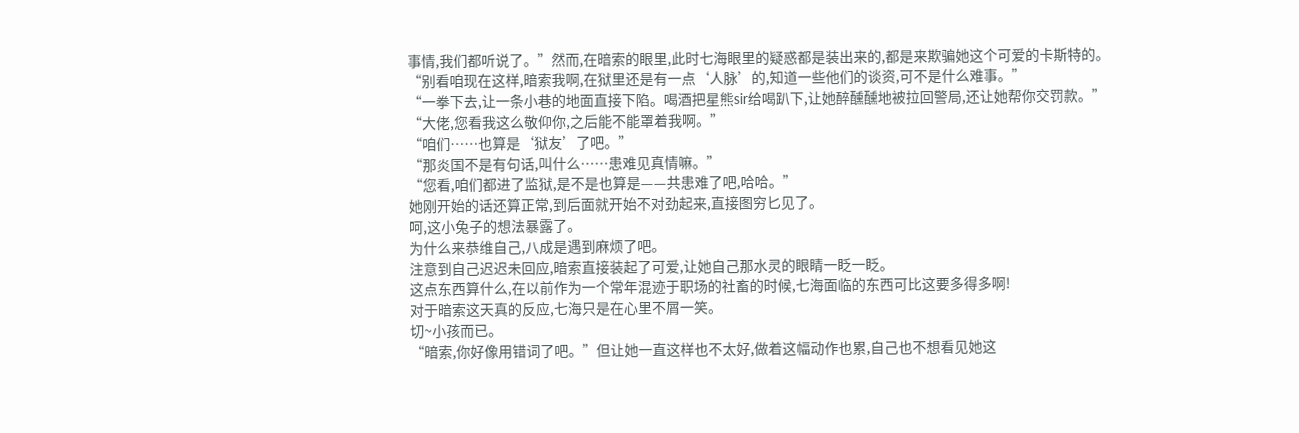事情,我们都听说了。”然而,在暗索的眼里,此时七海眼里的疑惑都是装出来的,都是来欺骗她这个可爱的卡斯特的。
“别看咱现在这样,暗索我啊,在狱里还是有一点‘人脉’的,知道一些他们的谈资,可不是什么难事。”
“一拳下去,让一条小巷的地面直接下陷。喝酒把星熊sir给喝趴下,让她醉醺醺地被拉回警局,还让她帮你交罚款。”
“大佬,您看我这么敬仰你,之后能不能罩着我啊。”
“咱们……也算是‘狱友’了吧。”
“那炎国不是有句话,叫什么……患难见真情嘛。”
“您看,咱们都进了监狱,是不是也算是——共患难了吧,哈哈。”
她刚开始的话还算正常,到后面就开始不对劲起来,直接图穷匕见了。
呵,这小兔子的想法暴露了。
为什么来恭维自己,八成是遇到麻烦了吧。
注意到自己迟迟未回应,暗索直接装起了可爱,让她自己那水灵的眼睛一眨一眨。
这点东西算什么,在以前作为一个常年混迹于职场的社畜的时候,七海面临的东西可比这要多得多啊!
对于暗索这天真的反应,七海只是在心里不屑一笑。
切~小孩而已。
“暗索,你好像用错词了吧。”但让她一直这样也不太好,做着这幅动作也累,自己也不想看见她这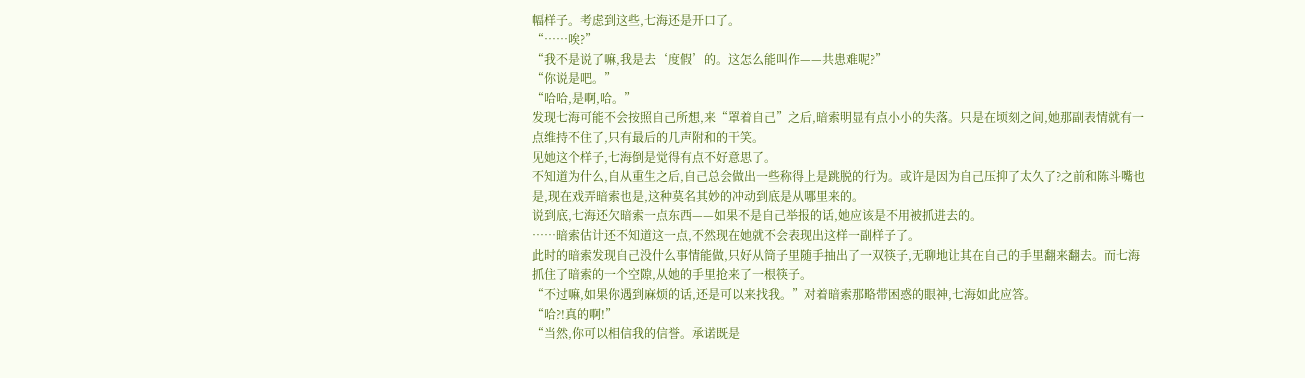幅样子。考虑到这些,七海还是开口了。
“……唉?”
“我不是说了嘛,我是去‘度假’的。这怎么能叫作——共患难呢?”
“你说是吧。”
“哈哈,是啊,哈。”
发现七海可能不会按照自己所想,来“罩着自己”之后,暗索明显有点小小的失落。只是在顷刻之间,她那副表情就有一点维持不住了,只有最后的几声附和的干笑。
见她这个样子,七海倒是觉得有点不好意思了。
不知道为什么,自从重生之后,自己总会做出一些称得上是跳脱的行为。或许是因为自己压抑了太久了?之前和陈斗嘴也是,现在戏弄暗索也是,这种莫名其妙的冲动到底是从哪里来的。
说到底,七海还欠暗索一点东西——如果不是自己举报的话,她应该是不用被抓进去的。
……暗索估计还不知道这一点,不然现在她就不会表现出这样一副样子了。
此时的暗索发现自己没什么事情能做,只好从筒子里随手抽出了一双筷子,无聊地让其在自己的手里翻来翻去。而七海抓住了暗索的一个空隙,从她的手里抢来了一根筷子。
“不过嘛,如果你遇到麻烦的话,还是可以来找我。”对着暗索那略带困惑的眼神,七海如此应答。
“哈?!真的啊!”
“当然,你可以相信我的信誉。承诺既是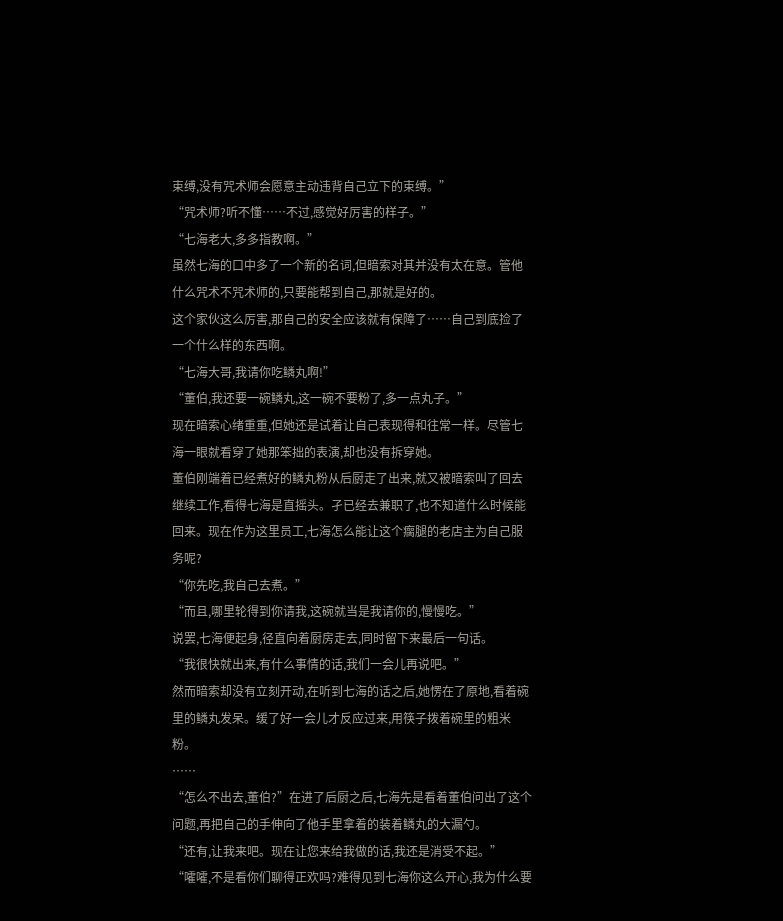束缚,没有咒术师会愿意主动违背自己立下的束缚。”
“咒术师?听不懂……不过,感觉好厉害的样子。”
“七海老大,多多指教啊。”
虽然七海的口中多了一个新的名词,但暗索对其并没有太在意。管他什么咒术不咒术师的,只要能帮到自己,那就是好的。
这个家伙这么厉害,那自己的安全应该就有保障了……自己到底捡了一个什么样的东西啊。
“七海大哥,我请你吃鳞丸啊!”
“董伯,我还要一碗鳞丸,这一碗不要粉了,多一点丸子。”
现在暗索心绪重重,但她还是试着让自己表现得和往常一样。尽管七海一眼就看穿了她那笨拙的表演,却也没有拆穿她。
董伯刚端着已经煮好的鳞丸粉从后厨走了出来,就又被暗索叫了回去继续工作,看得七海是直摇头。孑已经去兼职了,也不知道什么时候能回来。现在作为这里员工,七海怎么能让这个瘸腿的老店主为自己服务呢?
“你先吃,我自己去煮。”
“而且,哪里轮得到你请我,这碗就当是我请你的,慢慢吃。”
说罢,七海便起身,径直向着厨房走去,同时留下来最后一句话。
“我很快就出来,有什么事情的话,我们一会儿再说吧。”
然而暗索却没有立刻开动,在听到七海的话之后,她愣在了原地,看着碗里的鳞丸发呆。缓了好一会儿才反应过来,用筷子拨着碗里的粗米粉。
……
“怎么不出去,董伯?”在进了后厨之后,七海先是看着董伯问出了这个问题,再把自己的手伸向了他手里拿着的装着鳞丸的大漏勺。
“还有,让我来吧。现在让您来给我做的话,我还是消受不起。”
“嚯嚯,不是看你们聊得正欢吗?难得见到七海你这么开心,我为什么要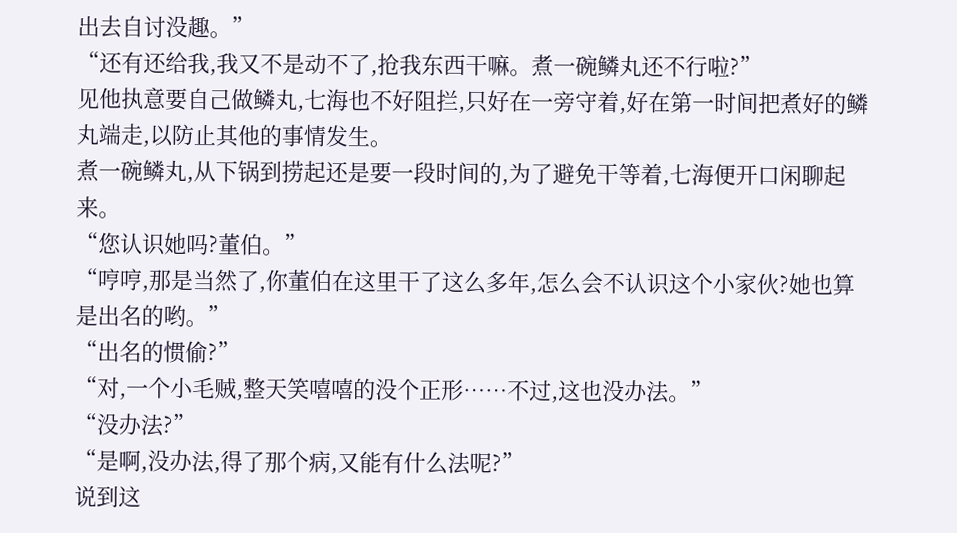出去自讨没趣。”
“还有还给我,我又不是动不了,抢我东西干嘛。煮一碗鳞丸还不行啦?”
见他执意要自己做鳞丸,七海也不好阻拦,只好在一旁守着,好在第一时间把煮好的鳞丸端走,以防止其他的事情发生。
煮一碗鳞丸,从下锅到捞起还是要一段时间的,为了避免干等着,七海便开口闲聊起来。
“您认识她吗?董伯。”
“哼哼,那是当然了,你董伯在这里干了这么多年,怎么会不认识这个小家伙?她也算是出名的哟。”
“出名的惯偷?”
“对,一个小毛贼,整天笑嘻嘻的没个正形……不过,这也没办法。”
“没办法?”
“是啊,没办法,得了那个病,又能有什么法呢?”
说到这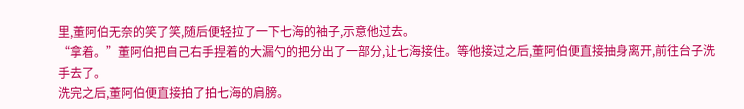里,董阿伯无奈的笑了笑,随后便轻拉了一下七海的袖子,示意他过去。
“拿着。”董阿伯把自己右手捏着的大漏勺的把分出了一部分,让七海接住。等他接过之后,董阿伯便直接抽身离开,前往台子洗手去了。
洗完之后,董阿伯便直接拍了拍七海的肩膀。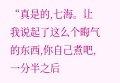“真是的,七海。让我说起了这么个晦气的东西,你自己煮吧,一分半之后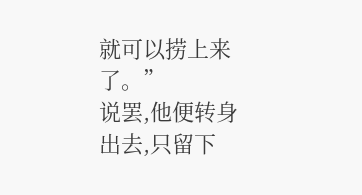就可以捞上来了。”
说罢,他便转身出去,只留下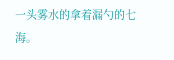一头雾水的拿着漏勺的七海。